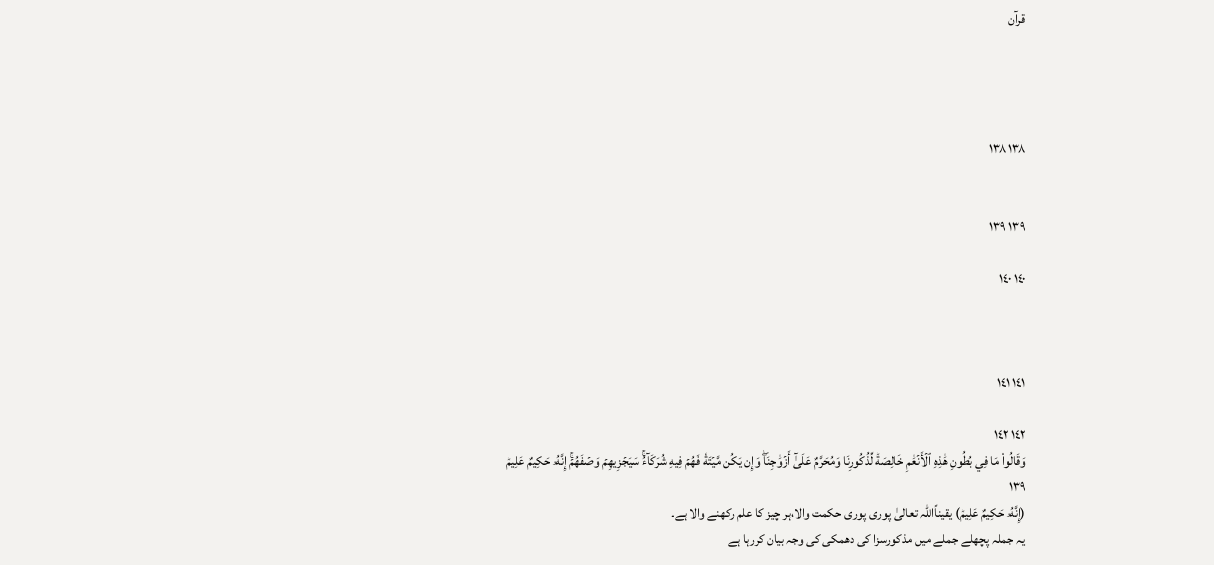قرآن




١٣٨ ١٣٨


١٣٩ ١٣٩

١٤٠ ١٤٠



١٤١ ١٤١

١٤٢ ١٤٢
وَقَالُواْ مَا فِي بُطُونِ هَٰذِهِ ٱلۡأَنۡعَٰمِ خَالِصَةٞ لِّذُكُورِنَا وَمُحَرَّمٌ عَلَىٰٓ أَزۡوَٰجِنَاۖ وَإِن يَكُن مَّيۡتَةٗ فَهُمۡ فِيهِ شُرَكَآءُۚ سَيَجۡزِيهِمۡ وَصۡفَهُمۡۚ إِنَّهُۥ حَكِيمٌ عَلِيمٞ ١٣٩
(إِنَّهُۥ حَكِيمٌ عَلِيمٞ) یقیناًاللہ تعالیٰ پوری پوری حکمت والا،ہر چیز کا علم رکھنے والا ہے۔
یہ جملہ پچھلے جملے میں مذکورسزا کی دھمکی کی وجہ بیان کررہا ہے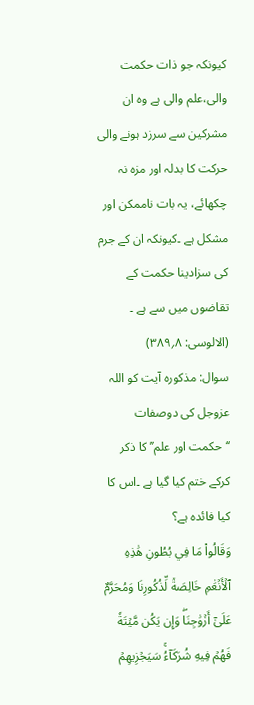کیونکہ جو ذات حکمت والی،علم والی ہے وہ ان مشرکین سے سرزد ہونے والی حرکت کا بدلہ اور مزہ نہ چکھائے، یہ بات ناممکن اور مشکل ہے ۔کیونکہ ان کے جرم کی سزادینا حکمت کے تقاضوں میں سے ہے ۔ (الالوسی: ۸؍۳۸۹)
سوال: مذکورہ آیت کو اللہ عزوجل کی دوصفات ‘‘حکمت اور علم’’ کا ذکر کرکے ختم کیا گیا ہے ۔اس کا کیا فائدہ ہے؟
وَقَالُواْ مَا فِي بُطُونِ هَٰذِهِ ٱلۡأَنۡعَٰمِ خَالِصَةٞ لِّذُكُورِنَا وَمُحَرَّمٌ عَلَىٰٓ أَزۡوَٰجِنَاۖ وَإِن يَكُن مَّيۡتَةٗ فَهُمۡ فِيهِ شُرَكَآءُۚ سَيَجۡزِيهِمۡ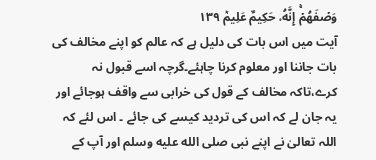وَصۡفَهُمۡۚ إِنَّهُۥ حَكِيمٌ عَلِيمٞ ١٣٩
آیت میں اس بات کی دلیل ہے کہ عالم کو اپنے مخالف کی بات جاننا اور معلوم کرنا چاہئے۔گرچہ اسے قبول نہ کرے،تاکہ مخالف کے قول کی خرابی سے واقف ہوجائے اور یہ جان لے کہ اس کی تردید کیسے کی جائے ۔ اس لئے کہ اللہ تعالیٰ نے اپنے نبی صلى الله عليه وسلم اور آپ کے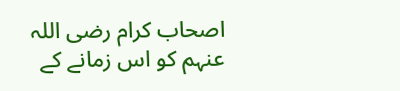اصحاب کرام رضی اللہ عنہم کو اس زمانے کے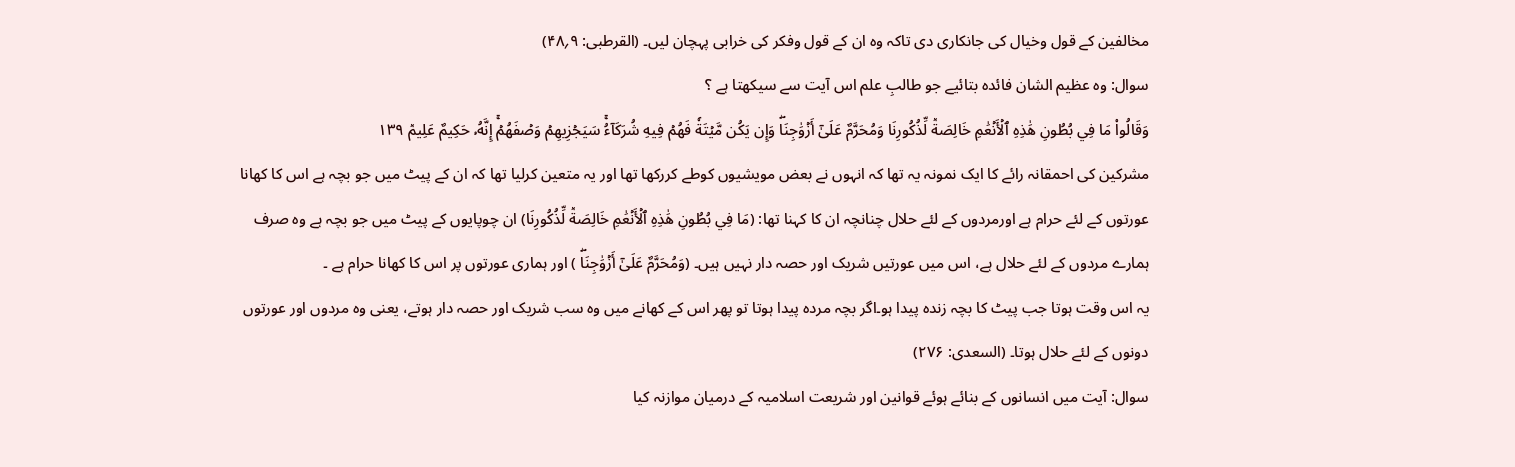مخالفین کے قول وخیال کی جانکاری دی تاکہ وہ ان کے قول وفکر کی خرابی پہچان لیں۔ (القرطبی: ۹؍۴۸)
سوال: وہ عظیم الشان فائدہ بتائیے جو طالبِ علم اس آیت سے سیکھتا ہے ؟
وَقَالُواْ مَا فِي بُطُونِ هَٰذِهِ ٱلۡأَنۡعَٰمِ خَالِصَةٞ لِّذُكُورِنَا وَمُحَرَّمٌ عَلَىٰٓ أَزۡوَٰجِنَاۖ وَإِن يَكُن مَّيۡتَةٗ فَهُمۡ فِيهِ شُرَكَآءُۚ سَيَجۡزِيهِمۡ وَصۡفَهُمۡۚ إِنَّهُۥ حَكِيمٌ عَلِيمٞ ١٣٩
مشرکین کی احمقانہ رائے کا ایک نمونہ یہ تھا کہ انہوں نے بعض مویشیوں کوطے کررکھا تھا اور یہ متعین کرلیا تھا کہ ان کے پیٹ میں جو بچہ ہے اس کا کھانا عورتوں کے لئے حرام ہے اورمردوں کے لئے حلال چنانچہ ان کا کہنا تھا: (مَا فِي بُطُونِ هَٰذِهِ ٱلۡأَنۡعَٰمِ خَالِصَةٞ لِّذُكُورِنَا) ان چوپایوں کے پیٹ میں جو بچہ ہے وہ صرف ہمارے مردوں کے لئے حلال ہے، اس میں عورتیں شریک اور حصہ دار نہیں ہیں۔ (وَمُحَرَّمٌ عَلَىٰٓ أَزۡوَٰجِنَاۖ ) اور ہماری عورتوں پر اس کا کھانا حرام ہے ۔
یہ اس وقت ہوتا جب پیٹ کا بچہ زندہ پیدا ہو۔اگر بچہ مردہ پیدا ہوتا تو پھر اس کے کھانے میں وہ سب شریک اور حصہ دار ہوتے، یعنی وہ مردوں اور عورتوں دونوں کے لئے حلال ہوتا۔ (السعدی: ۲۷۶)
سوال: آیت میں انسانوں کے بنائے ہوئے قوانین اور شریعت اسلامیہ کے درمیان موازنہ کیا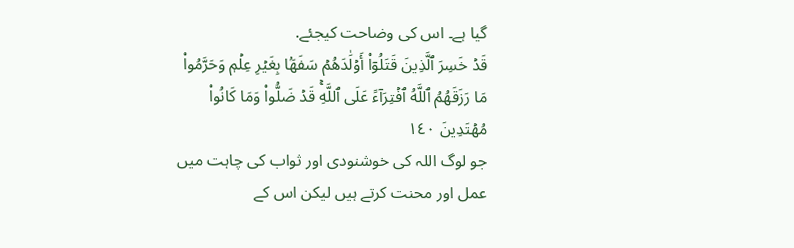گیا ہے۔ اس کی وضاحت کیجئے.
قَدۡ خَسِرَ ٱلَّذِينَ قَتَلُوٓاْ أَوۡلَٰدَهُمۡ سَفَهَۢا بِغَيۡرِ عِلۡمٖ وَحَرَّمُواْ مَا رَزَقَهُمُ ٱللَّهُ ٱفۡتِرَآءً عَلَى ٱللَّهِۚ قَدۡ ضَلُّواْ وَمَا كَانُواْ مُهۡتَدِينَ ١٤٠
جو لوگ اللہ کی خوشنودی اور ثواب کی چاہت میں عمل اور محنت کرتے ہیں لیکن اس کے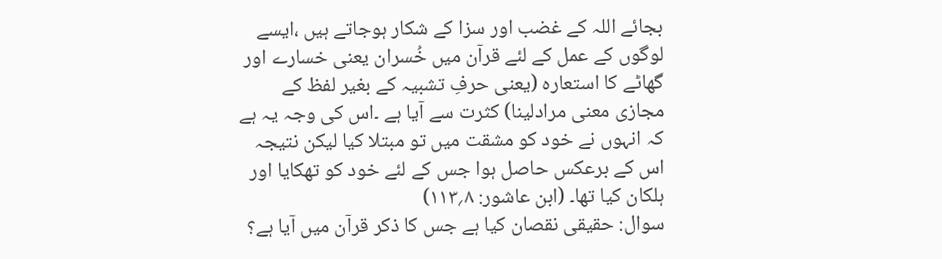بجائے اللہ کے غضب اور سزا کے شکار ہوجاتے ہیں ،ایسے لوگوں کے عمل کے لئے قرآن میں خُسران یعنی خسارے اور گھاٹے کا استعارہ (یعنی حرفِ تشبیہ کے بغیر لفظ کے مجازی معنی مرادلینا) کثرت سے آیا ہے ۔اس کی وجہ یہ ہے کہ انہوں نے خود کو مشقت میں تو مبتلا کیا لیکن نتیجہ اس کے برعکس حاصل ہوا جس کے لئے خود کو تھکایا اور ہلکان کیا تھا۔ (ابن عاشور: ۸؍۱۱۳)
سوال: حقیقی نقصان کیا ہے جس کا ذکر قرآن میں آیا ہے؟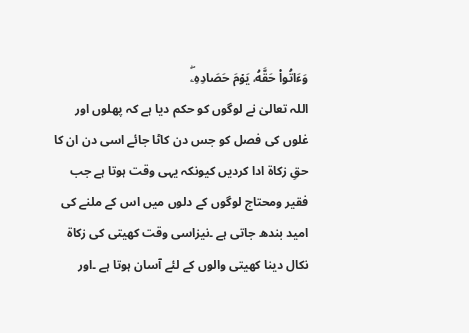وَءَاتُواْ حَقَّهُۥ يَوۡمَ حَصَادِهِۦۖ
اللہ تعالیٰ نے لوگوں کو حکم دیا ہے کہ پھلوں اور غلوں کی فصل کو جس دن کاٹا جائے اسی دن ان کا حقِ زکاۃ ادا کردیں کیونکہ یہی وقت ہوتا ہے جب فقیر ومحتاج لوگوں کے دلوں میں اس کے ملنے کی امید بندھ جاتی ہے ۔نیزاسی وقت کھیتی کی زکاۃ نکال دینا کھیتی والوں کے لئے آسان ہوتا ہے ۔اور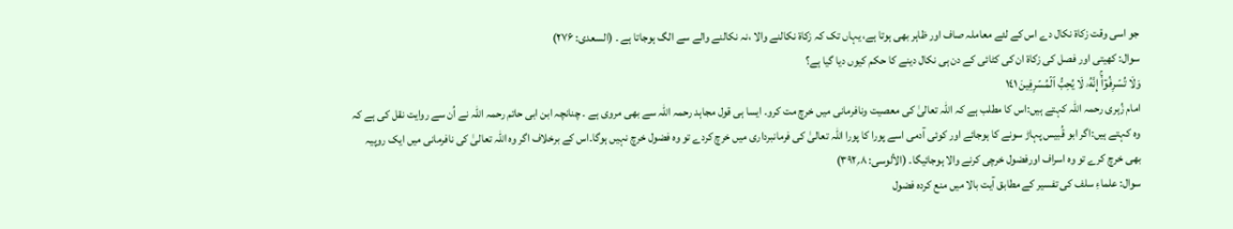جو اسی وقت زکاۃ نکال دے اس کے لئے معاملہ صاف اور ظاہر بھی ہوتا ہے، یہاں تک کہ زکاۃ نکالنے والا ،نہ نکالنے والے سے الگ ہوجاتا ہے ۔ (السعدی: ۲۷۶)
سوال: کھیتی اور فصل کی زکاۃ ان کی کٹائی کے دن ہی نکال دینے کا حکم کیوں دیا گیا ہے؟
وَلَا تُسۡرِفُوٓاْۚ إِنَّهُۥ لَا يُحِبُّ ٱلۡمُسۡرِفِينَ ١٤١
امام زُہری رحمہ اللہ کہتے ہیں:اس کا مطلب ہے کہ اللہ تعالیٰ کی معصیت ونافرمانی میں خرچ مت کرو۔ ایسا ہی قول مجاہد رحمہ اللہ سے بھی مروی ہے ۔ چنانچہ ابن ابی حاتم رحمہ اللہ نے اُن سے روایت نقل کی ہے کہ وہ کہتے ہیں:اگر ابو قُبیس پہاڑ سونے کا ہوجائے اور کوئی آدمی اسے پورا کا پورا اللہ تعالیٰ کی فرمانبرداری میں خرچ کردے تو وہ فضول خرچ نہیں ہوگا۔اس کے برخلاف اگر وہ اللہ تعالیٰ کی نافرمانی میں ایک روپیہ بھی خرچ کرے تو وہ اسراف اورفضول خرچی کرنے والا ہوجائیگا۔ (الألوسی: ۸؍۳۹۲)
سوال: علماءِ سلف کی تفسیر کے مطابق آیت بالا میں منع کردہ فضول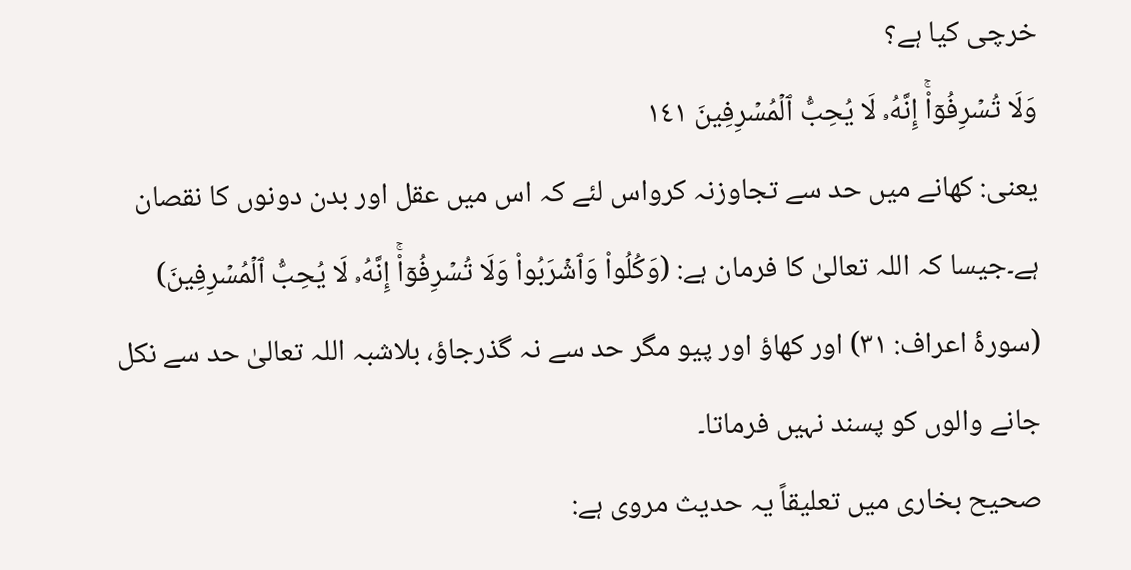خرچی کیا ہے؟
وَلَا تُسۡرِفُوٓاْۚ إِنَّهُۥ لَا يُحِبُّ ٱلۡمُسۡرِفِينَ ١٤١
یعنی: کھانے میں حد سے تجاوزنہ کرواس لئے کہ اس میں عقل اور بدن دونوں کا نقصان ہے۔جیسا کہ اللہ تعالیٰ کا فرمان ہے: (وَكُلُواْ وَٱشۡرَبُواْ وَلَا تُسۡرِفُوٓاْۚ إِنَّهُۥ لَا يُحِبُّ ٱلۡمُسۡرِفِينَ) (سورۂ اعراف: ۳۱) اور کھاؤ اور پیو مگر حد سے نہ گذرجاؤ، بلاشبہ اللہ تعالیٰ حد سے نکل جانے والوں کو پسند نہیں فرماتا۔
صحیح بخاری میں تعلیقاً یہ حدیث مروی ہے: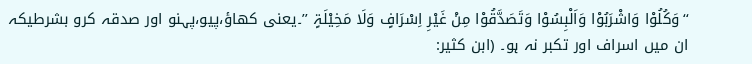‘‘وَکُلُوْا وَاشْرَبُوْا وَاَلْبِسُوْا وَتَصَدَّقُوْا مِنْ غَیْرِ اِسْرَافٍ وَلَا مَخِیْلَۃٍ ’’۔یعنی کھاؤ،پیو،پہنو اور صدقہ کرو بشرطیکہ ان میں اسراف اور تکبر نہ ہو۔ (ابن کثیر: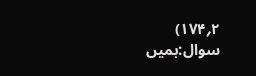۲؍۱۷۴)
سوال:ہمیں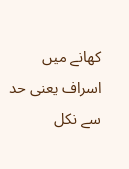کھانے میں اسراف یعنی حد سے نکل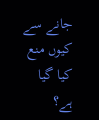جانے سے کیوں منع کیا گیا ہے؟